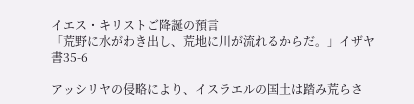イエス・キリストご降誕の預言
「荒野に水がわき出し、荒地に川が流れるからだ。」イザヤ書35-6

アッシリヤの侵略により、イスラエルの国土は踏み荒らさ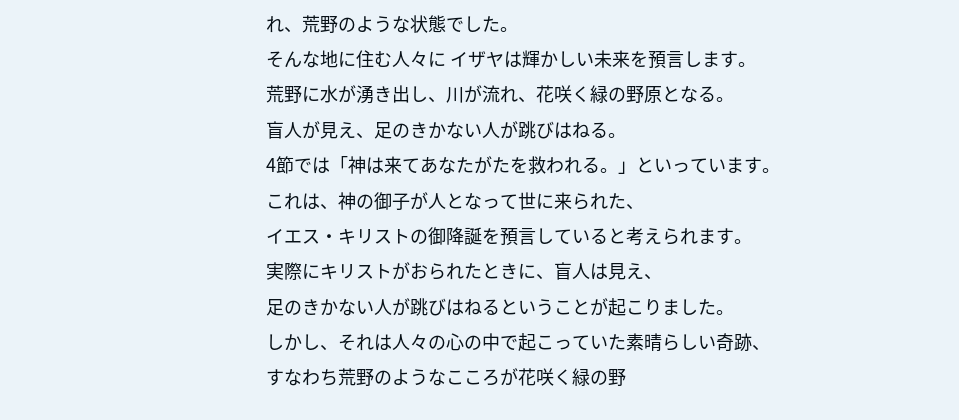れ、荒野のような状態でした。
そんな地に住む人々に イザヤは輝かしい未来を預言します。
荒野に水が湧き出し、川が流れ、花咲く緑の野原となる。
盲人が見え、足のきかない人が跳びはねる。
4節では「神は来てあなたがたを救われる。」といっています。
これは、神の御子が人となって世に来られた、
イエス・キリストの御降誕を預言していると考えられます。
実際にキリストがおられたときに、盲人は見え、
足のきかない人が跳びはねるということが起こりました。
しかし、それは人々の心の中で起こっていた素晴らしい奇跡、
すなわち荒野のようなこころが花咲く緑の野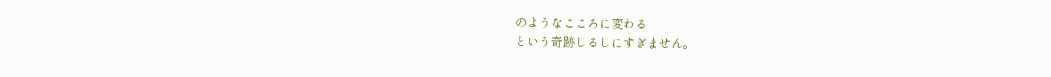のようなこころに変わる
という奇跡しるしにすぎません。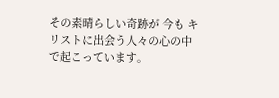その素晴らしい奇跡が 今も キリストに出会う人々の心の中で起こっています。